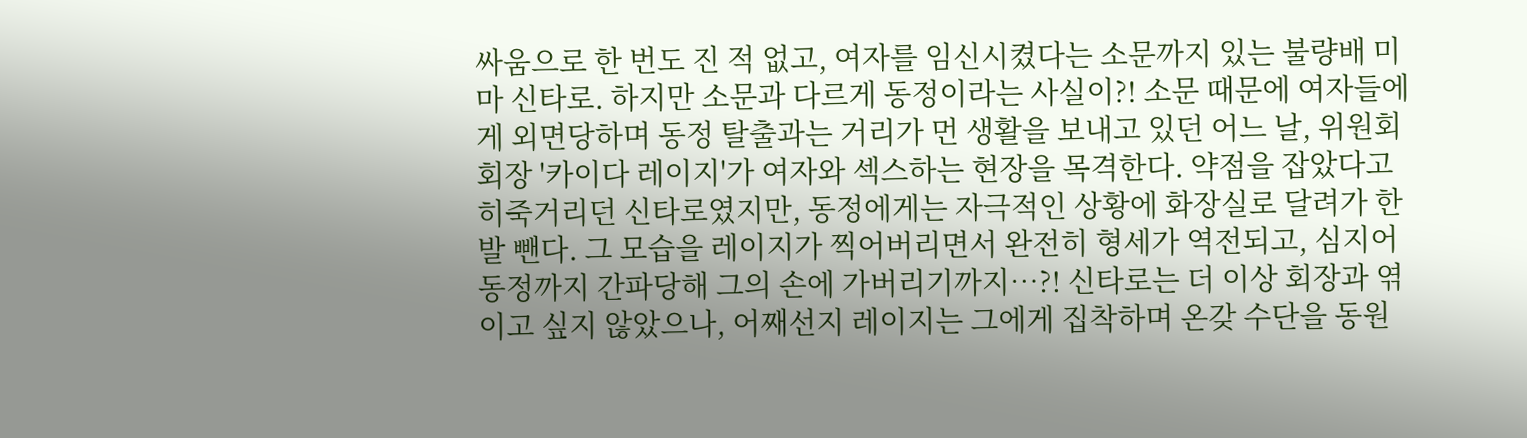싸움으로 한 번도 진 적 없고, 여자를 임신시켰다는 소문까지 있는 불량배 미마 신타로. 하지만 소문과 다르게 동정이라는 사실이?! 소문 때문에 여자들에게 외면당하며 동정 탈출과는 거리가 먼 생활을 보내고 있던 어느 날, 위원회 회장 '카이다 레이지'가 여자와 섹스하는 현장을 목격한다. 약점을 잡았다고 히죽거리던 신타로였지만, 동정에게는 자극적인 상황에 화장실로 달려가 한 발 뺀다. 그 모습을 레이지가 찍어버리면서 완전히 형세가 역전되고, 심지어 동정까지 간파당해 그의 손에 가버리기까지…?! 신타로는 더 이상 회장과 엮이고 싶지 않았으나, 어째선지 레이지는 그에게 집착하며 온갖 수단을 동원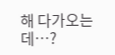해 다가오는데…?